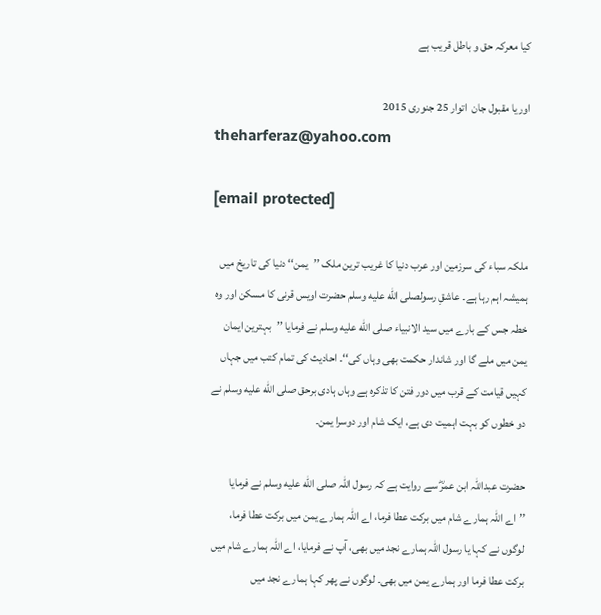کیا معرکہ حق و باطل قریب ہے

اوریا مقبول جان  اتوار 25 جنوری 2015
theharferaz@yahoo.com

[email protected]

ملکہ سباء کی سرزمین اور عرب دنیا کا غریب ترین ملک ’’یمن‘‘ دنیا کی تاریخ میں ہمیشہ اہم رہا ہے۔ عاشقِ رسولصلى الله عليه وسلم حضرت اویس قرنی کا مسکن اور وہ خطہ جس کے بارے میں سید الانبیاء صلى الله عليه وسلم نے فرمایا ’’بہترین ایمان یمن میں ملے گا اور شاندار حکمت بھی وہاں کی‘‘۔ احادیث کی تمام کتب میں جہاں کہیں قیامت کے قرب میں دور فتن کا تذکرہ ہے وہاں ہادی برحق صلى الله عليه وسلم نے دو خطوں کو بہت اہمیت دی ہے، ایک شام اور دوسرا یمن۔

حضرت عبداللہ ابن عمرؓ سے روایت ہے کہ رسول اللہ صلى الله عليه وسلم نے فرمایا ’’اے اللہ ہمارے شام میں برکت عطا فرما، اے اللہ ہمارے یمن میں برکت عطا فرما، لوگوں نے کہا یا رسول اللہ ہمارے نجد میں بھی، آپ نے فرمایا، اے اللہ ہمارے شام میں برکت عطا فرما اور ہمارے یمن میں بھی۔ لوگوں نے پھر کہا ہمارے نجد میں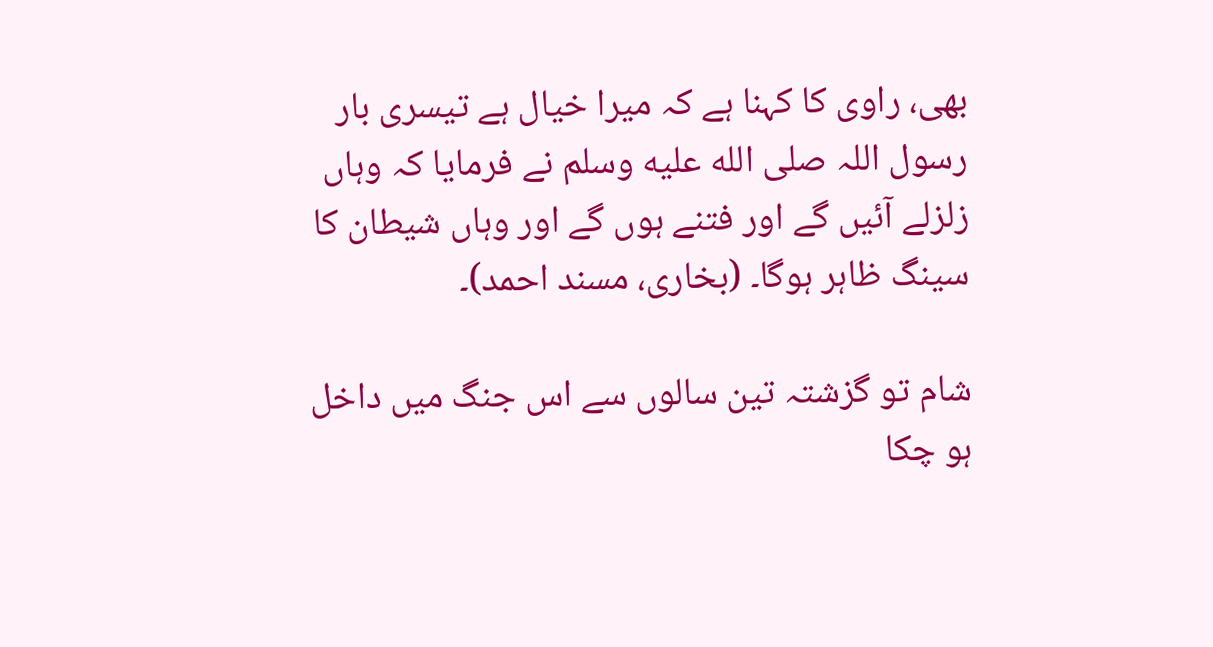بھی، راوی کا کہنا ہے کہ میرا خیال ہے تیسری بار رسول اللہ صلى الله عليه وسلم نے فرمایا کہ وہاں زلزلے آئیں گے اور فتنے ہوں گے اور وہاں شیطان کا سینگ ظاہر ہوگا۔ (بخاری، مسند احمد)۔

شام تو گزشتہ تین سالوں سے اس جنگ میں داخل ہو چکا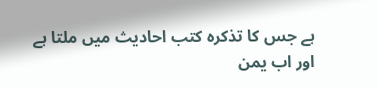ہے جس کا تذکرہ کتب احادیث میں ملتا ہے اور اب یمن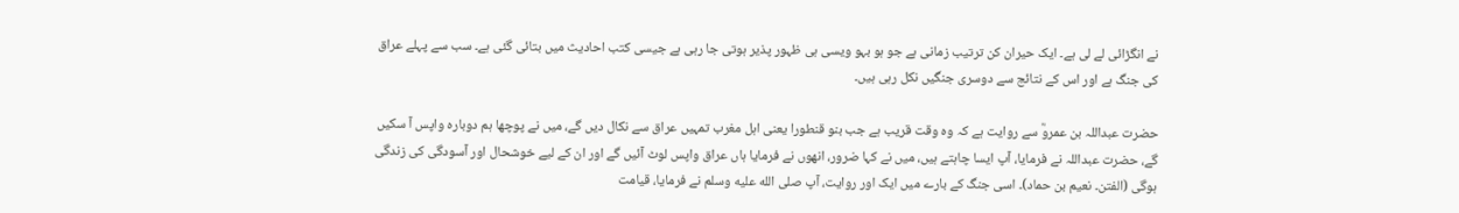نے انگڑائی لے لی ہے۔ ایک حیران کن ترتیب زمانی ہے جو ہو بہو ویسی ہی ظہور پذیر ہوتی جا رہی ہے جیسی کتب احادیث میں بتائی گئی ہے۔ سب سے پہلے عراق کی جنگ ہے اور اس کے نتائج سے دوسری جنگیں نکل رہی ہیں۔

حضرت عبداللہ بن عمروؓ سے روایت ہے کہ وہ وقت قریب ہے جب بنو قنطورا یعنی اہل مغرب تمہیں عراق سے نکال دیں گے، میں نے پوچھا ہم دوبارہ واپس آ سکیں گے، حضرت عبداللہ نے فرمایا، آپ ایسا چاہتے ہیں، میں نے کہا ضرور، انھوں نے فرمایا ہاں عراق واپس لوٹ آئیں گے اور ان کے لیے خوشحال اور آسودگی کی زندگی ہوگی (الفتن۔ نعیم بن حماد)۔ اسی جنگ کے بارے میں ایک اور روایت، آپ صلى الله عليه وسلم نے فرمایا، قیامت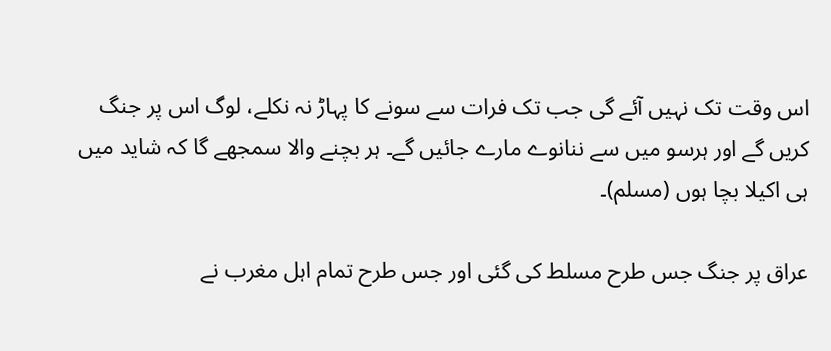اس وقت تک نہیں آئے گی جب تک فرات سے سونے کا پہاڑ نہ نکلے، لوگ اس پر جنگ کریں گے اور ہرسو میں سے ننانوے مارے جائیں گے۔ ہر بچنے والا سمجھے گا کہ شاید میں ہی اکیلا بچا ہوں (مسلم)۔

عراق پر جنگ جس طرح مسلط کی گئی اور جس طرح تمام اہل مغرب نے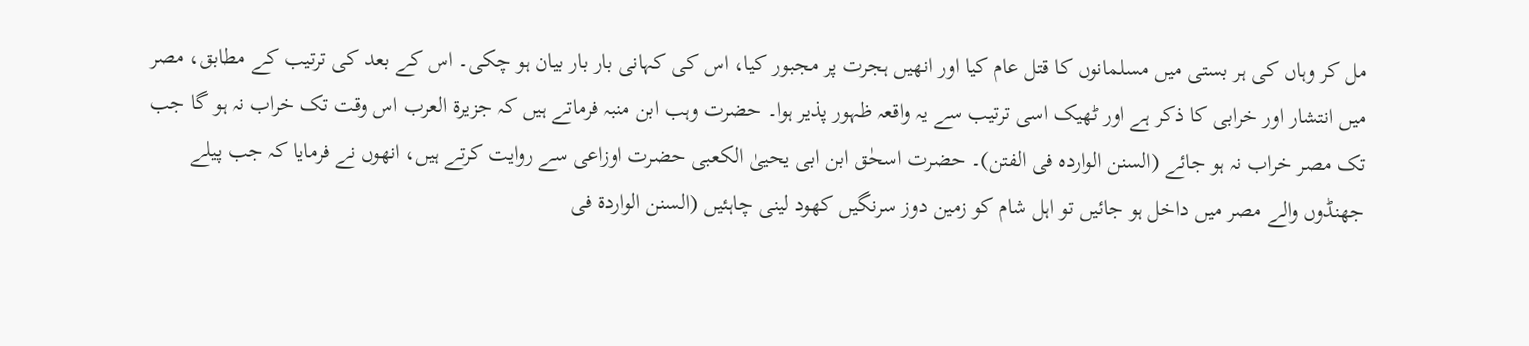مل کر وہاں کی ہر بستی میں مسلمانوں کا قتل عام کیا اور انھیں ہجرت پر مجبور کیا، اس کی کہانی بار بار بیان ہو چکی۔ اس کے بعد کی ترتیب کے مطابق، مصر میں انتشار اور خرابی کا ذکر ہے اور ٹھیک اسی ترتیب سے یہ واقعہ ظہور پذیر ہوا۔ حضرت وہب ابن منبہ فرماتے ہیں کہ جزیرۃ العرب اس وقت تک خراب نہ ہو گا جب تک مصر خراب نہ ہو جائے (السنن الواردہ فی الفتن)۔ حضرت اسحٰق ابن ابی یحییٰ الکعبی حضرت اوزاعی سے روایت کرتے ہیں، انھوں نے فرمایا کہ جب پیلے جھنڈوں والے مصر میں داخل ہو جائیں تو اہل شام کو زمین دوز سرنگیں کھود لینی چاہئیں (السنن الواردۃ فی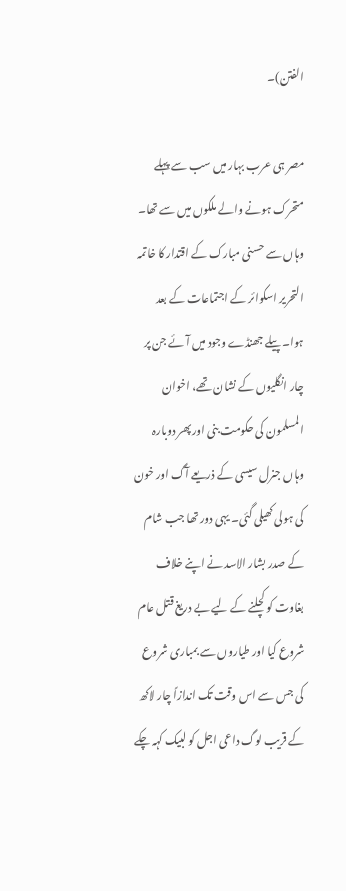الفتن)۔

مصر ہی عرب بہار میں سب سے پہلے متحرک ہونے والے ملکوں میں سے تھا۔ وہاں سے حسنی مبارک کے اقتدار کا خاتمہ التحریر اسکوائر کے اجتماعات کے بعد ہوا۔ پیلے جھنڈے وجود میں آئے جن پر چار انگلیوں کے نشان تھے، اخوان المسلمون کی حکومت بنی اور پھر دوبارہ وہاں جنرل سیسی کے ذریعے آگ اور خون کی ہولی کھیلی گئی۔ یہی دور تھا جب شام کے صدر بشار الاسد نے اپنے خلاف بغاوت کو کچلنے کے لیے بے دریغ قتل عام شروع کیا اور طیاروں سے بمباری شروع کی جس سے اس وقت تک اندازاً چار لاکھ کے قریب لوگ داعی اجل کو لبیک کہہ چکے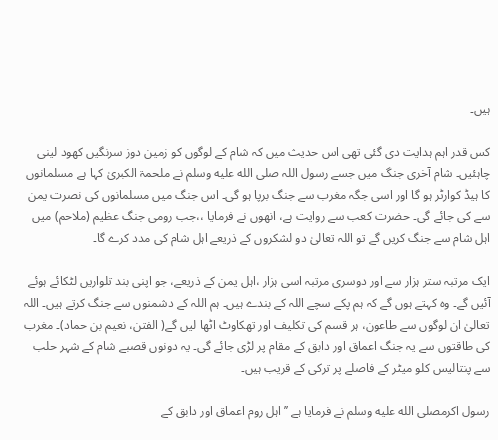ہیں۔

کس قدر اہم ہدایت دی گئی تھی اس حدیث میں کہ شام کے لوگوں کو زمین دوز سرنگیں کھود لینی چاہئیں۔ شام آخری جنگ میں جسے رسول اللہ صلى الله عليه وسلم نے ملحمۃ الکبریٰ کہا ہے مسلمانوں کا ہیڈ کوارٹر ہو گا اور اسی جگہ مغرب سے جنگ برپا ہو گی۔ اس جنگ میں مسلمانوں کی نصرت یمن سے کی جائے گی۔ حضرت کعب سے روایت ہے، انھوں نے فرمایا ،،جب رومی جنگ عظیم (ملاحم) میں اہل شام سے جنگ کریں گے تو اللہ تعالیٰ دو لشکروں کے ذریعے اہل شام کی مدد کرے گا۔

ایک مرتبہ ستر ہزار سے اور دوسری مرتبہ اسی ہزار ،اہل یمن کے ذریعے، جو اپنی بند تلواریں لٹکائے ہوئے آئیں گے۔ وہ کہتے ہوں گے کہ ہم پکے سچے اللہ کے بندے ہیں۔ ہم اللہ کے دشمنوں سے جنگ کرتے ہیں۔ اللہ تعالیٰ ان لوگوں سے طاعون، ہر قسم کی تکلیف اور تھکاوٹ اٹھا لیں گے( الفتن، نعیم بن حماد)۔ مغرب کی طاقتوں سے یہ جنگ اعماق اور دابق کے مقام پر لڑی جائے گی۔ یہ دونوں قصبے شام کے شہر حلب سے پنتالیس کلو میٹر کے فاصلے پر ترکی کے قریب ہیں۔

رسول اکرمصلى الله عليه وسلم نے فرمایا ہے ’’اہل روم اعماق اور دابق کے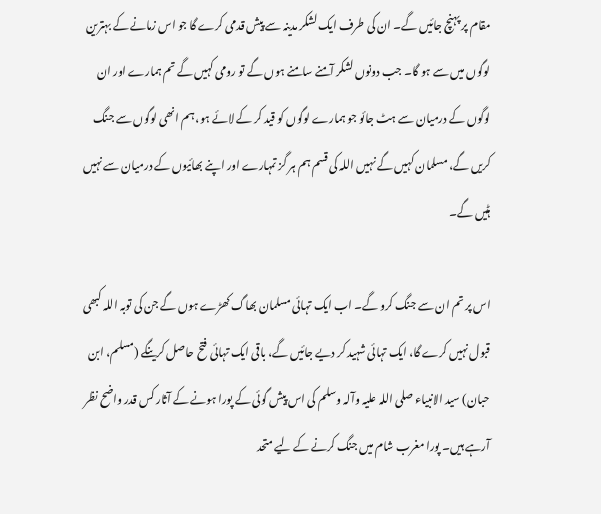مقام پر پہنچ جائیں گے۔ ان کی طرف ایک لشکر مدینہ سے پیش قدمی کرے گا جو اس زمانے کے بہترین لوگوں میں سے ہو گا۔ جب دونوں لشکر آمنے سامنے ہوں گے تو رومی کہیں گے تم ہمارے اور ان لوگوں کے درمیان سے ہٹ جائو جو ہمارے لوگوں کو قید کر کے لائے ہو، ہم انھی لوگوں سے جنگ کریں گے، مسلمان کہیں گے نہیں اللہ کی قسم ہم ہر گز تمہارے اور اپنے بھائیوں کے درمیان سے نہیں ہٹیں گے۔

اس پر تم ان سے جنگ کرو گے۔ اب ایک تہائی مسلمان بھاگ کھڑے ہوں گے جن کی توبہ اللہ کبھی قبول نہیں کرے گا، ایک تہائی شہید کر دیے جائیں گے، باقی ایک تہائی فتح حاصل کرینگے (مسلم، ابن حبان) سید الانبیاء صلی اللہ علیہ وآلہ وسلم کی اس پیش گوئی کے پورا ہونے کے آثار کس قدر واضح نظر آرہے ہیں۔ پورا مغرب شام میں جنگ کرنے کے لیے متحد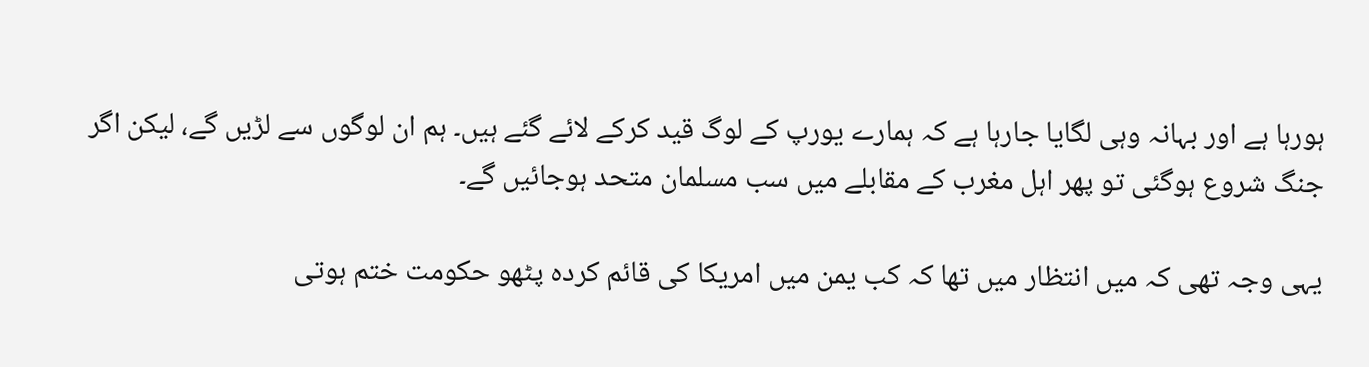ہورہا ہے اور بہانہ وہی لگایا جارہا ہے کہ ہمارے یورپ کے لوگ قید کرکے لائے گئے ہیں۔ ہم ان لوگوں سے لڑیں گے، لیکن اگر جنگ شروع ہوگئی تو پھر اہل مغرب کے مقابلے میں سب مسلمان متحد ہوجائیں گے۔

یہی وجہ تھی کہ میں انتظار میں تھا کہ کب یمن میں امریکا کی قائم کردہ پٹھو حکومت ختم ہوتی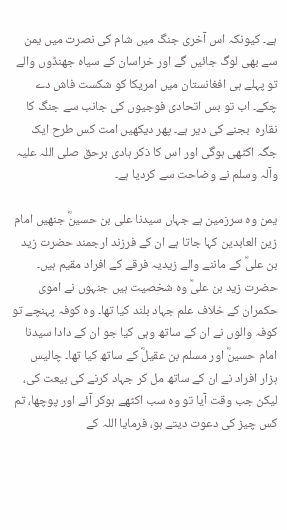ہے۔ کیونکہ اس آخری جنگ میں شام کی نصرت میں یمن سے بھی لوگ جائیں گے اور خراسان کے سیاہ جھنڈوں والے تو پہلے ہی افغانستان میں امریکا کو شکست فاش دے چکے۔ اب تو بس اتحادی فوجیوں کی جانب سے جنگ کا نقارہ  بجنے کی دیر ہے۔ پھر دیکھیں امت کس طرح ایک جگہ اکٹھی ہوگی اور اس کا ذکر ہادی برحق صلی اللہ علیہ وآلہ وسلم نے وضاحت سے کردیا ہے۔

یمن وہ سرزمین ہے جہاں سیدنا علی بن حسینؓ جنھیں امام زین العابدین کہا جاتا ہے ان کے فرزند ارجمند حضرت زید بن علیؒ کے ماننے والے زیدیہ فرقے کے افراد مقیم ہیں۔ حضرت زید بن علیؒ وہ شخصیت ہیں جنہوں نے اموی حکمران کے خلاف علم جہاد بلند کیا تھا۔ وہ کوفہ پہنچے تو کوفہ والوں نے ان کے ساتھ وہی کیا جو ان کے دادا سیدنا امام حسینؓ اور مسلم بن عقیلؓ کے ساتھ کیا تھا۔ چالیس ہزار افراد نے ان کے ساتھ مل کر جہاد کرنے کی بیعت کی، لیکن جب وقت آیا تو وہ سب اکٹھے ہوکر آئے اور پوچھا، تم کس چیز کی دعوت دیتے ہو، فرمایا اللہ کے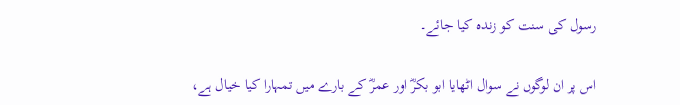رسول کی سنت کو زندہ کیا جائے۔

اس پر ان لوگوں نے سوال اٹھایا ابو بکرؓ اور عمرؓ کے بارے میں تمہارا کیا خیال ہے،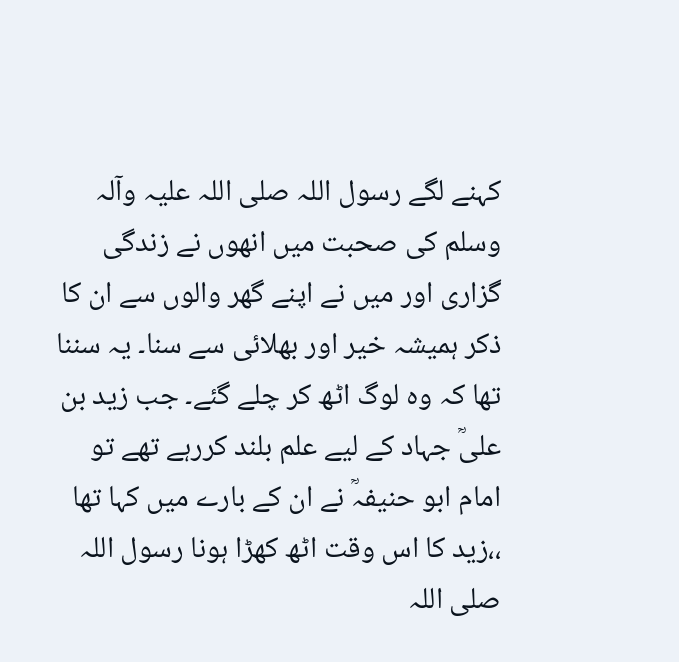کہنے لگے رسول اللہ صلی اللہ علیہ وآلہ وسلم کی صحبت میں انھوں نے زندگی گزاری اور میں نے اپنے گھر والوں سے ان کا ذکر ہمیشہ خیر اور بھلائی سے سنا۔ یہ سننا تھا کہ وہ لوگ اٹھ کر چلے گئے۔ جب زید بن علیؒ جہاد کے لیے علم بلند کررہے تھے تو امام ابو حنیفہؒ نے ان کے بارے میں کہا تھا ،،زید کا اس وقت اٹھ کھڑا ہونا رسول اللہ صلی اللہ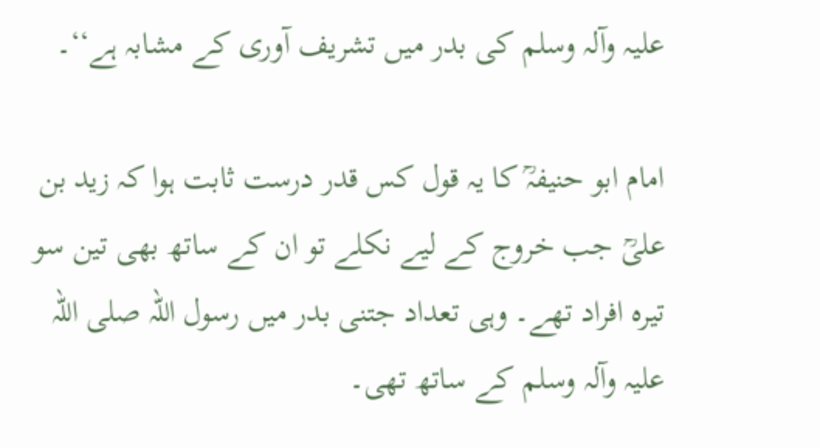علیہ وآلہ وسلم کی بدر میں تشریف آوری کے مشابہ ہے‘‘۔

امام ابو حنیفہؒ کا یہ قول کس قدر درست ثابت ہوا کہ زید بن علیؒ جب خروج کے لیے نکلے تو ان کے ساتھ بھی تین سو تیرہ افراد تھے۔ وہی تعداد جتنی بدر میں رسول اللہ صلی اللہ علیہ وآلہ وسلم کے ساتھ تھی۔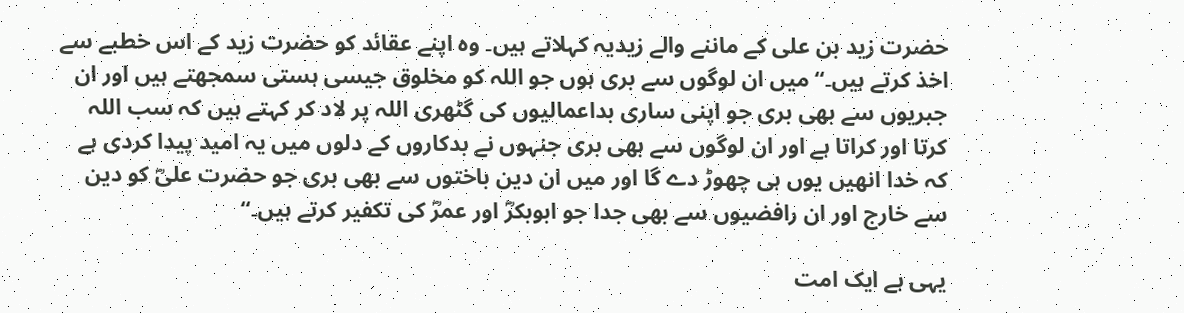حضرت زید بن علی کے ماننے والے زیدیہ کہلاتے ہیں۔ وہ اپنے عقائد کو حضرت زید کے اس خطبے سے اخذ کرتے ہیں۔‘‘میں ان لوگوں سے بری ہوں جو اللہ کو مخلوق جیسی ہستی سمجھتے ہیں اور ان جبریوں سے بھی بری جو اپنی ساری بداعمالیوں کی گٹھری اللہ پر لاد کر کہتے ہیں کہ سب اللہ کرتا اور کراتا ہے اور ان لوگوں سے بھی بری جنہوں نے بدکاروں کے دلوں میں یہ امید پیدا کردی ہے کہ خدا انھیں یوں ہی چھوڑ دے گا اور میں ان دین باختوں سے بھی بری جو حضرت علیؓ کو دین سے خارج اور ان رافضیوں سے بھی جدا جو ابوبکرؓ اور عمرؓ کی تکفیر کرتے ہیں۔‘‘

یہی ہے ایک امت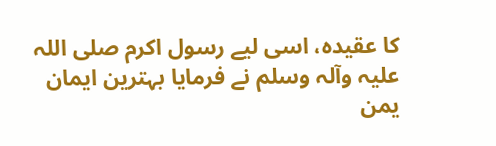کا عقیدہ، اسی لیے رسول اکرم صلی اللہ علیہ وآلہ وسلم نے فرمایا بہترین ایمان یمن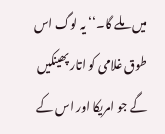میں ملے گا۔‘‘ یہ لوگ اس طوق غلامی کو اتار پھینکیں گے جو امریکا اور اس کے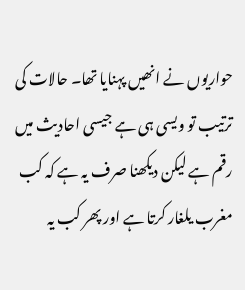حواریوں نے انھیں پہنایا تھا۔ حالات کی ترتیب تو ویسی ہی ہے جیسی احادیث میں رقم ہے لیکن دیکھنا صرف یہ ہے کہ کب مغرب یلغار کرتا ہے اور پھر کب یہ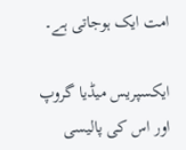امت ایک ہوجاتی ہے۔

ایکسپریس میڈیا گروپ اور اس کی پالیسی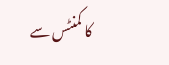کا کمنٹس سے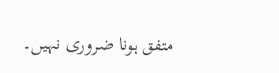متفق ہونا ضروری نہیں۔